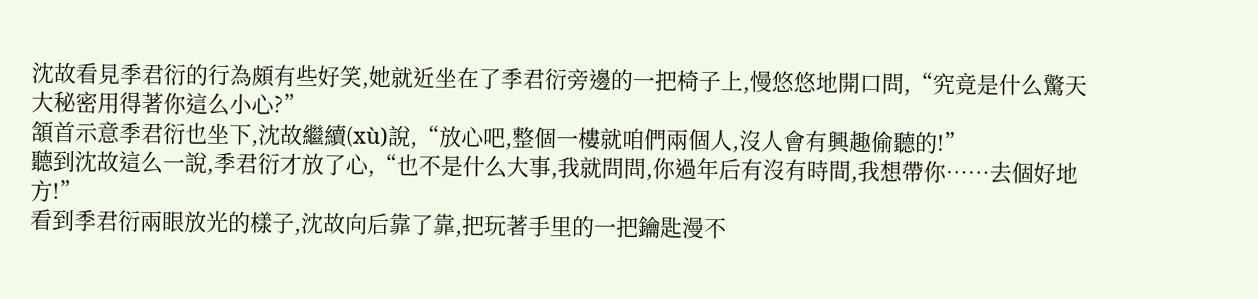沈故看見季君衍的行為頗有些好笑,她就近坐在了季君衍旁邊的一把椅子上,慢悠悠地開口問,“究竟是什么驚天大秘密用得著你這么小心?”
頷首示意季君衍也坐下,沈故繼續(xù)說,“放心吧,整個一樓就咱們兩個人,沒人會有興趣偷聽的!”
聽到沈故這么一說,季君衍才放了心,“也不是什么大事,我就問問,你過年后有沒有時間,我想帶你……去個好地方!”
看到季君衍兩眼放光的樣子,沈故向后靠了靠,把玩著手里的一把鑰匙漫不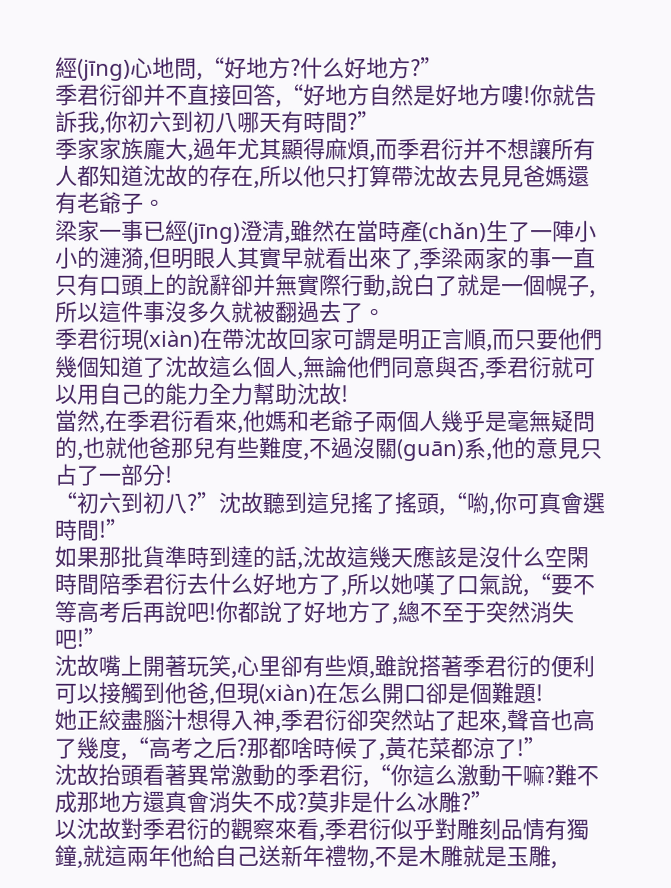經(jīng)心地問,“好地方?什么好地方?”
季君衍卻并不直接回答,“好地方自然是好地方嘍!你就告訴我,你初六到初八哪天有時間?”
季家家族龐大,過年尤其顯得麻煩,而季君衍并不想讓所有人都知道沈故的存在,所以他只打算帶沈故去見見爸媽還有老爺子。
梁家一事已經(jīng)澄清,雖然在當時產(chǎn)生了一陣小小的漣漪,但明眼人其實早就看出來了,季梁兩家的事一直只有口頭上的說辭卻并無實際行動,說白了就是一個幌子,所以這件事沒多久就被翻過去了。
季君衍現(xiàn)在帶沈故回家可謂是明正言順,而只要他們幾個知道了沈故這么個人,無論他們同意與否,季君衍就可以用自己的能力全力幫助沈故!
當然,在季君衍看來,他媽和老爺子兩個人幾乎是毫無疑問的,也就他爸那兒有些難度,不過沒關(guān)系,他的意見只占了一部分!
“初六到初八?”沈故聽到這兒搖了搖頭,“喲,你可真會選時間!”
如果那批貨準時到達的話,沈故這幾天應該是沒什么空閑時間陪季君衍去什么好地方了,所以她嘆了口氣說,“要不等高考后再說吧!你都說了好地方了,總不至于突然消失吧!”
沈故嘴上開著玩笑,心里卻有些煩,雖說搭著季君衍的便利可以接觸到他爸,但現(xiàn)在怎么開口卻是個難題!
她正絞盡腦汁想得入神,季君衍卻突然站了起來,聲音也高了幾度,“高考之后?那都啥時候了,黃花菜都涼了!”
沈故抬頭看著異常激動的季君衍,“你這么激動干嘛?難不成那地方還真會消失不成?莫非是什么冰雕?”
以沈故對季君衍的觀察來看,季君衍似乎對雕刻品情有獨鐘,就這兩年他給自己送新年禮物,不是木雕就是玉雕,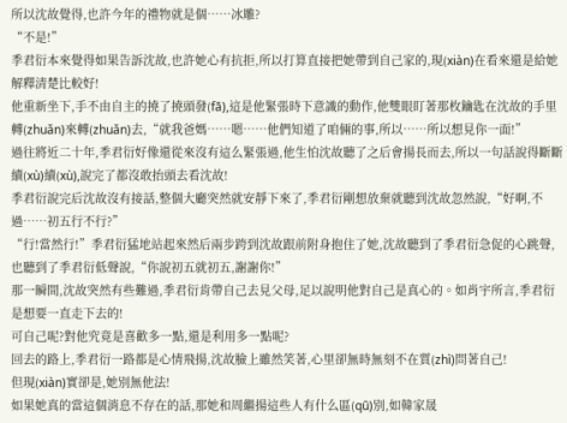所以沈故覺得,也許今年的禮物就是個……冰雕?
“不是!”
季君衍本來覺得如果告訴沈故,也許她心有抗拒,所以打算直接把她帶到自己家的,現(xiàn)在看來還是給她解釋清楚比較好!
他重新坐下,手不由自主的撓了撓頭發(fā),這是他緊張時下意識的動作,他雙眼盯著那枚鑰匙在沈故的手里轉(zhuǎn)來轉(zhuǎn)去,“就我爸媽……嗯……他們知道了咱倆的事,所以……所以想見你一面!”
過往將近二十年,季君衍好像還從來沒有這么緊張過,他生怕沈故聽了之后會揚長而去,所以一句話說得斷斷續(xù)續(xù),說完了都沒敢抬頭去看沈故!
季君衍說完后沈故沒有接話,整個大廳突然就安靜下來了,季君衍剛想放棄就聽到沈故忽然說,“好啊,不過……初五行不行?”
“行!當然行!”季君衍猛地站起來然后兩步跨到沈故跟前附身抱住了她,沈故聽到了季君衍急促的心跳聲,也聽到了季君衍低聲說,“你說初五就初五,謝謝你!”
那一瞬間,沈故突然有些難過,季君衍肯帶自己去見父母,足以說明他對自己是真心的。如肖宇所言,季君衍是想要一直走下去的!
可自己呢?對他究竟是喜歡多一點,還是利用多一點呢?
回去的路上,季君衍一路都是心情飛揚,沈故臉上雖然笑著,心里卻無時無刻不在質(zhì)問著自己!
但現(xiàn)實卻是,她別無他法!
如果她真的當這個消息不存在的話,那她和周繼揚這些人有什么區(qū)別,如韓家晟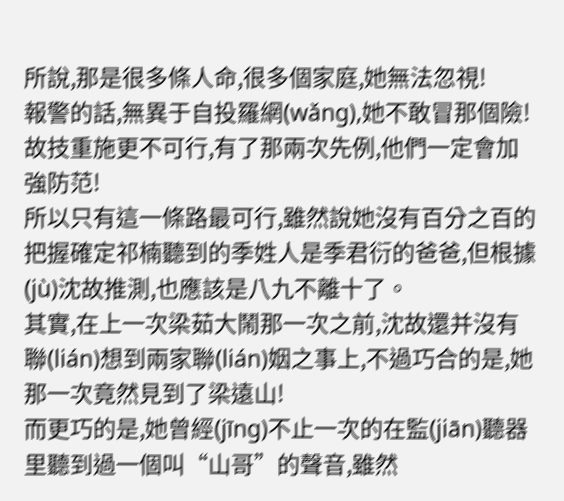所說,那是很多條人命,很多個家庭,她無法忽視!
報警的話,無異于自投羅網(wǎng),她不敢冒那個險!
故技重施更不可行,有了那兩次先例,他們一定會加強防范!
所以只有這一條路最可行,雖然說她沒有百分之百的把握確定祁楠聽到的季姓人是季君衍的爸爸,但根據(jù)沈故推測,也應該是八九不離十了。
其實,在上一次梁茹大鬧那一次之前,沈故還并沒有聯(lián)想到兩家聯(lián)姻之事上,不過巧合的是,她那一次竟然見到了梁遠山!
而更巧的是,她曾經(jīng)不止一次的在監(jiān)聽器里聽到過一個叫“山哥”的聲音,雖然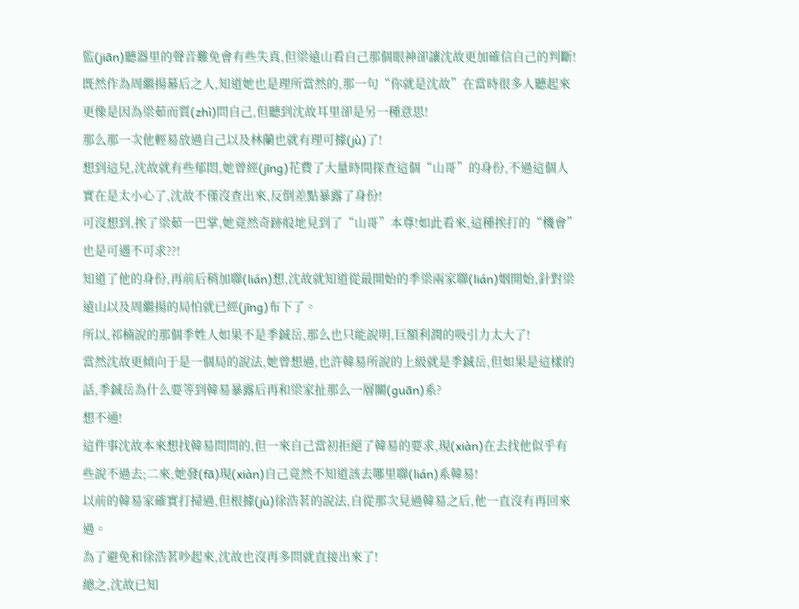監(jiān)聽器里的聲音難免會有些失真,但梁遠山看自己那個眼神卻讓沈故更加確信自己的判斷!
既然作為周繼揚幕后之人,知道她也是理所當然的,那一句“你就是沈故”在當時很多人聽起來更像是因為梁茹而質(zhì)問自己,但聽到沈故耳里卻是另一種意思!
那么那一次他輕易放過自己以及林蘭也就有理可據(jù)了!
想到這兒,沈故就有些郁悶,她曾經(jīng)花費了大量時間探查這個“山哥”的身份,不過這個人實在是太小心了,沈故不僅沒查出來,反倒差點暴露了身份!
可沒想到,挨了梁茹一巴掌,她竟然奇跡般地見到了“山哥”本尊!如此看來,這種挨打的“機會”也是可遇不可求??!
知道了他的身份,再前后稍加聯(lián)想,沈故就知道從最開始的季梁兩家聯(lián)姻開始,針對梁遠山以及周繼揚的局怕就已經(jīng)布下了。
所以,祁楠說的那個季姓人如果不是季鋮岳,那么也只能說明,巨額利潤的吸引力太大了!
當然沈故更傾向于是一個局的說法,她曾想過,也許韓易所說的上級就是季鋮岳,但如果是這樣的話,季鋮岳為什么要等到韓易暴露后再和梁家扯那么一層關(guān)系?
想不通!
這件事沈故本來想找韓易問問的,但一來自己當初拒絕了韓易的要求,現(xiàn)在去找他似乎有些說不過去;二來,她發(fā)現(xiàn)自己竟然不知道該去哪里聯(lián)系韓易!
以前的韓易家確實打掃過,但根據(jù)徐浩茗的說法,自從那次見過韓易之后,他一直沒有再回來過。
為了避免和徐浩茗吵起來,沈故也沒再多問就直接出來了!
總之,沈故已知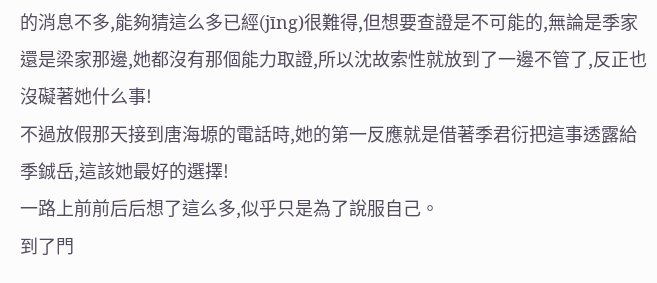的消息不多,能夠猜這么多已經(jīng)很難得,但想要查證是不可能的,無論是季家還是梁家那邊,她都沒有那個能力取證,所以沈故索性就放到了一邊不管了,反正也沒礙著她什么事!
不過放假那天接到唐海塬的電話時,她的第一反應就是借著季君衍把這事透露給季鋮岳,這該她最好的選擇!
一路上前前后后想了這么多,似乎只是為了說服自己。
到了門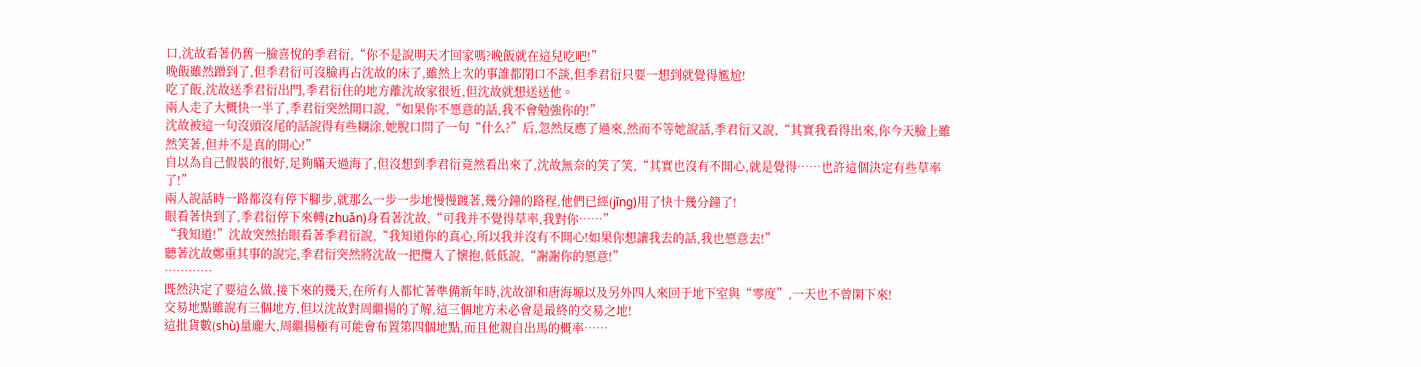口,沈故看著仍舊一臉喜悅的季君衍,“你不是說明天才回家嗎?晚飯就在這兒吃吧!”
晚飯雖然蹭到了,但季君衍可沒臉再占沈故的床了,雖然上次的事誰都閉口不談,但季君衍只要一想到就覺得尷尬!
吃了飯,沈故送季君衍出門,季君衍住的地方離沈故家很近,但沈故就想送送他。
兩人走了大概快一半了,季君衍突然開口說,“如果你不愿意的話,我不會勉強你的!”
沈故被這一句沒頭沒尾的話說得有些糊涂,她脫口問了一句“什么?”后,忽然反應了過來,然而不等她說話,季君衍又說,“其實我看得出來,你今天臉上雖然笑著,但并不是真的開心!”
自以為自己假裝的很好,足夠瞞天過海了,但沒想到季君衍竟然看出來了,沈故無奈的笑了笑,“其實也沒有不開心,就是覺得……也許這個決定有些草率了!”
兩人說話時一路都沒有停下腳步,就那么一步一步地慢慢踱著,幾分鐘的路程,他們已經(jīng)用了快十幾分鐘了!
眼看著快到了,季君衍停下來轉(zhuǎn)身看著沈故,“可我并不覺得草率,我對你……”
“我知道!”沈故突然抬眼看著季君衍說,“我知道你的真心,所以我并沒有不開心!如果你想讓我去的話,我也愿意去!”
聽著沈故鄭重其事的說完,季君衍突然將沈故一把攬入了懷抱,低低說,“謝謝你的愿意!”
…………
既然決定了要這么做,接下來的幾天,在所有人都忙著準備新年時,沈故卻和唐海塬以及另外四人來回于地下室與“零度”,一天也不曾閑下來!
交易地點雖說有三個地方,但以沈故對周繼揚的了解,這三個地方未必會是最終的交易之地!
這批貨數(shù)量龐大,周繼揚極有可能會布置第四個地點,而且他親自出馬的概率……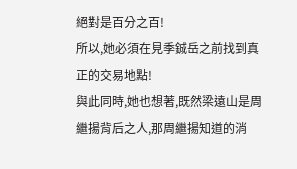絕對是百分之百!
所以,她必須在見季鋮岳之前找到真正的交易地點!
與此同時,她也想著,既然梁遠山是周繼揚背后之人,那周繼揚知道的消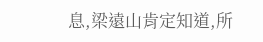息,梁遠山肯定知道,所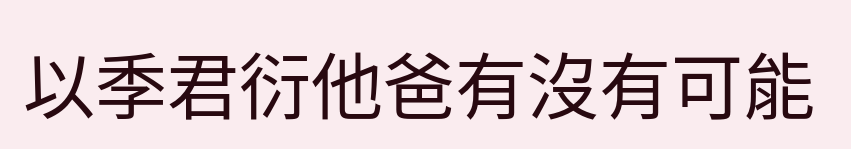以季君衍他爸有沒有可能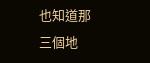也知道那三個地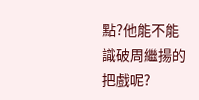點?他能不能識破周繼揚的把戲呢?